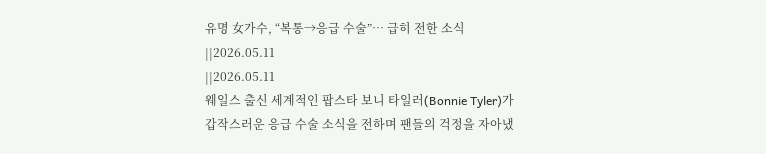유명 女가수, “복통→응급 수술”… 급히 전한 소식
||2026.05.11
||2026.05.11
웨일스 출신 세계적인 팝스타 보니 타일러(Bonnie Tyler)가 갑작스러운 응급 수술 소식을 전하며 팬들의 걱정을 자아냈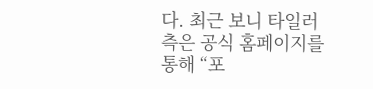다. 최근 보니 타일러 측은 공식 홈페이지를 통해 “포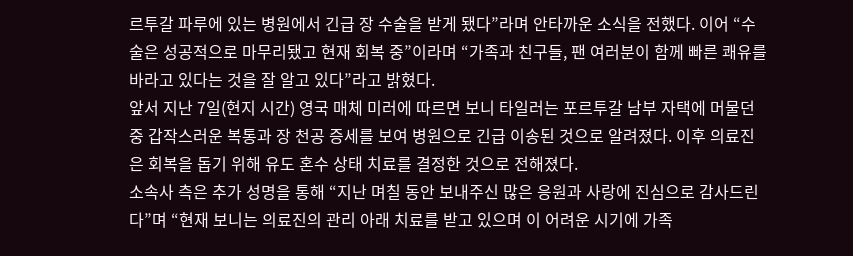르투갈 파루에 있는 병원에서 긴급 장 수술을 받게 됐다”라며 안타까운 소식을 전했다. 이어 “수술은 성공적으로 마무리됐고 현재 회복 중”이라며 “가족과 친구들, 팬 여러분이 함께 빠른 쾌유를 바라고 있다는 것을 잘 알고 있다”라고 밝혔다.
앞서 지난 7일(현지 시간) 영국 매체 미러에 따르면 보니 타일러는 포르투갈 남부 자택에 머물던 중 갑작스러운 복통과 장 천공 증세를 보여 병원으로 긴급 이송된 것으로 알려졌다. 이후 의료진은 회복을 돕기 위해 유도 혼수 상태 치료를 결정한 것으로 전해졌다.
소속사 측은 추가 성명을 통해 “지난 며칠 동안 보내주신 많은 응원과 사랑에 진심으로 감사드린다”며 “현재 보니는 의료진의 관리 아래 치료를 받고 있으며 이 어려운 시기에 가족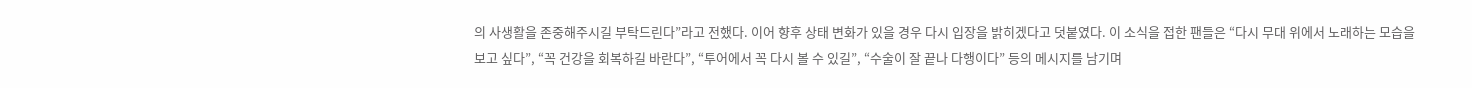의 사생활을 존중해주시길 부탁드린다”라고 전했다. 이어 향후 상태 변화가 있을 경우 다시 입장을 밝히겠다고 덧붙였다. 이 소식을 접한 팬들은 “다시 무대 위에서 노래하는 모습을 보고 싶다”, “꼭 건강을 회복하길 바란다”, “투어에서 꼭 다시 볼 수 있길”, “수술이 잘 끝나 다행이다” 등의 메시지를 남기며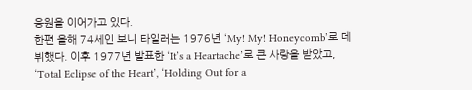응원을 이어가고 있다.
한편 올해 74세인 보니 타일러는 1976년 ‘My! My! Honeycomb’로 데뷔했다. 이후 1977년 발표한 ‘It’s a Heartache’로 큰 사랑을 받았고, ‘Total Eclipse of the Heart’, ‘Holding Out for a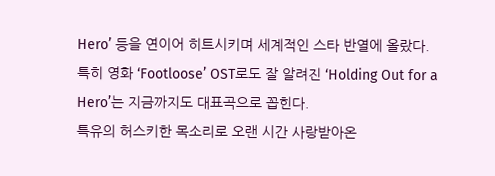Hero’ 등을 연이어 히트시키며 세계적인 스타 반열에 올랐다. 특히 영화 ‘Footloose’ OST로도 잘 알려진 ‘Holding Out for a Hero’는 지금까지도 대표곡으로 꼽힌다.
특유의 허스키한 목소리로 오랜 시간 사랑받아온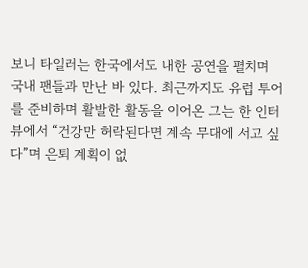보니 타일러는 한국에서도 내한 공연을 펼치며 국내 팬들과 만난 바 있다. 최근까지도 유럽 투어를 준비하며 활발한 활동을 이어온 그는 한 인터뷰에서 “건강만 허락된다면 계속 무대에 서고 싶다”며 은퇴 계획이 없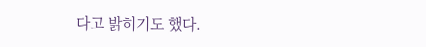다고 밝히기도 했다.